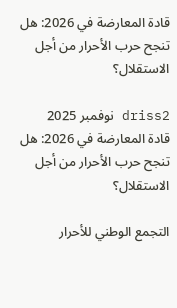قادة المعارضة في 2026: هل تنجح حرب الأحرار من أجل الاستقلال؟

driss2 نوفمبر 2025
قادة المعارضة في 2026: هل تنجح حرب الأحرار من أجل الاستقلال؟

التجمع الوطني للأحرار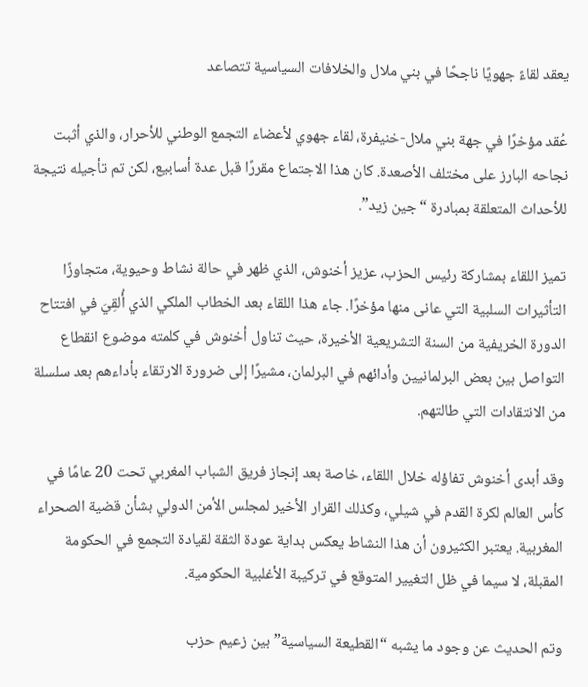يعقد لقاءً جهويًا ناجحًا في بني ملال والخلافات السياسية تتصاعد

عُقد مؤخرًا في جهة بني ملال-خنيفرة، لقاء جهوي لأعضاء التجمع الوطني للأحرار، والذي أثبت نجاحه البارز على مختلف الأصعدة. كان هذا الاجتماع مقررًا قبل عدة أسابيع، لكن تم تأجيله نتيجة للأحداث المتعلقة بمبادرة “جين زيد”.

تميز اللقاء بمشاركة رئيس الحزب، عزيز أخنوش، الذي ظهر في حالة نشاط وحيوية، متجاوزًا التأثيرات السلبية التي عانى منها مؤخرًا. جاء هذا اللقاء بعد الخطاب الملكي الذي أُلقِيَ في افتتاح الدورة الخريفية من السنة التشريعية الأخيرة، حيث تناول أخنوش في كلمته موضوع انقطاع التواصل بين بعض البرلمانيين وأدائهم في البرلمان، مشيرًا إلى ضرورة الارتقاء بأداءهم بعد سلسلة من الانتقادات التي طالتهم.

وقد أبدى أخنوش تفاؤله خلال اللقاء، خاصة بعد إنجاز فريق الشباب المغربي تحت 20 عامًا في كأس العالم لكرة القدم في شيلي، وكذلك القرار الأخير لمجلس الأمن الدولي بشأن قضية الصحراء المغربية. يعتبر الكثيرون أن هذا النشاط يعكس بداية عودة الثقة لقيادة التجمع في الحكومة المقبلة، لا سيما في ظل التغيير المتوقع في تركيبة الأغلبية الحكومية.

وتم الحديث عن وجود ما يشبه “القطيعة السياسية” بين زعيم حزب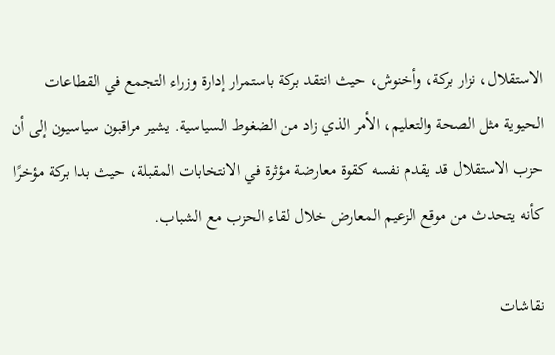الاستقلال، نزار بركة، وأخنوش، حيث انتقد بركة باستمرار إدارة وزراء التجمع في القطاعات الحيوية مثل الصحة والتعليم، الأمر الذي زاد من الضغوط السياسية. يشير مراقبون سياسيون إلى أن حزب الاستقلال قد يقدم نفسه كقوة معارضة مؤثرة في الانتخابات المقبلة، حيث بدا بركة مؤخرًا كأنه يتحدث من موقع الزعيم المعارض خلال لقاء الحزب مع الشباب.

نقاشات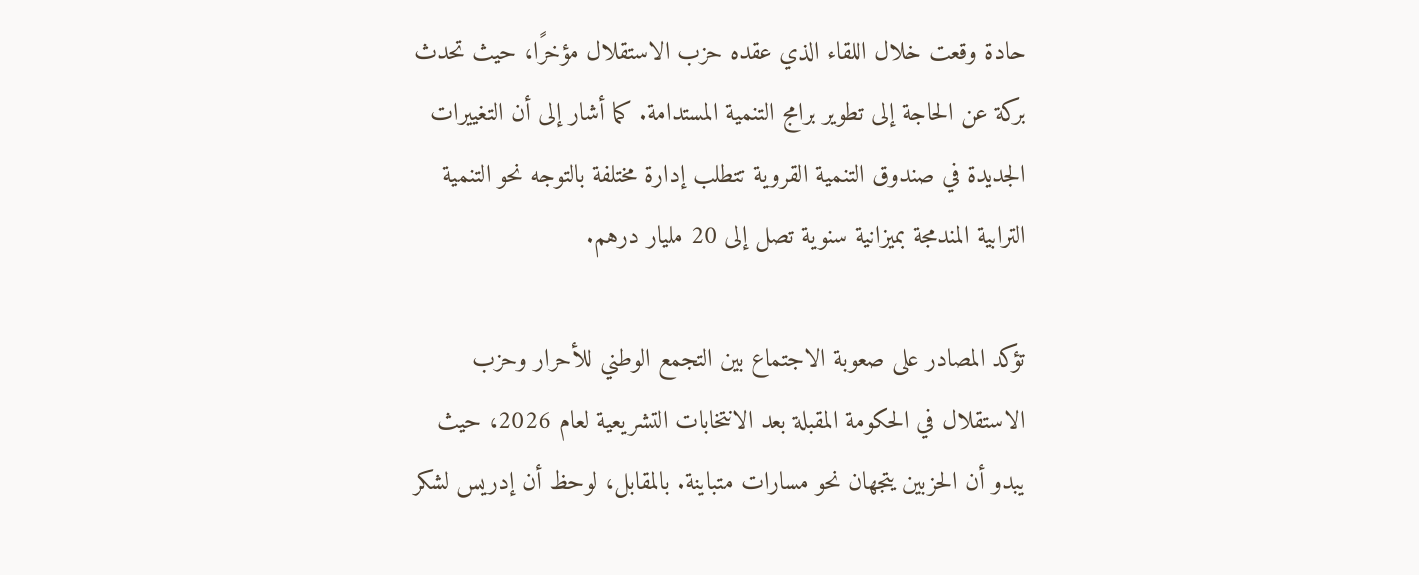حادة وقعت خلال اللقاء الذي عقده حزب الاستقلال مؤخرًا، حيث تحدث بركة عن الحاجة إلى تطوير برامج التنمية المستدامة. كما أشار إلى أن التغييرات الجديدة في صندوق التنمية القروية تتطلب إدارة مختلفة بالتوجه نحو التنمية الترابية المندمجة بميزانية سنوية تصل إلى 20 مليار درهم.

تؤكد المصادر على صعوبة الاجتماع بين التجمع الوطني للأحرار وحزب الاستقلال في الحكومة المقبلة بعد الانتخابات التشريعية لعام 2026، حيث يبدو أن الحزبين يتجهان نحو مسارات متباينة. بالمقابل، لوحظ أن إدريس لشكر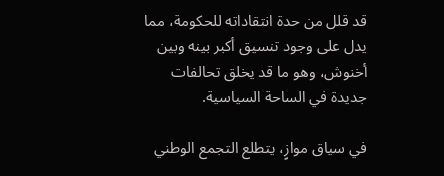قد قلل من حدة انتقاداته للحكومة، مما يدل على وجود تنسيق أكبر بينه وبين أخنوش، وهو ما قد يخلق تحالفات جديدة في الساحة السياسية.

في سياق موازٍ، يتطلع التجمع الوطني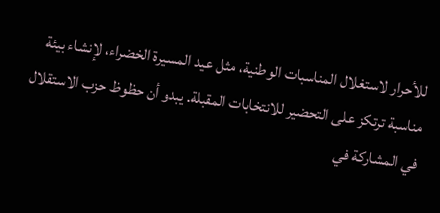للأحرار لاستغلال المناسبات الوطنية، مثل عيد المسيرة الخضراء، لإنشاء بيئة مناسبة ترتكز على التحضير للانتخابات المقبلة. يبدو أن حظوظ حزب الاستقلال في المشاركة في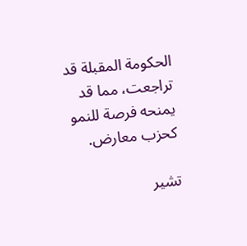الحكومة المقبلة قد تراجعت، مما قد يمنحه فرصة للنمو كحزب معارض.

تشير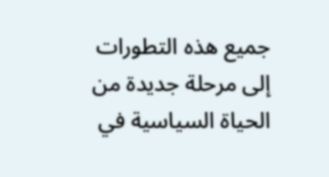جميع هذه التطورات إلى مرحلة جديدة من الحياة السياسية في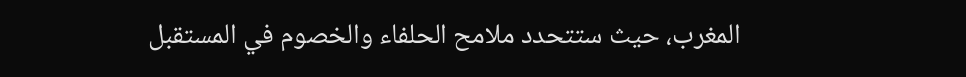المغرب، حيث ستتحدد ملامح الحلفاء والخصوم في المستقبل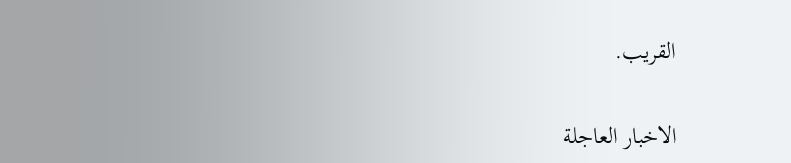القريب.

الاخبار العاجلة